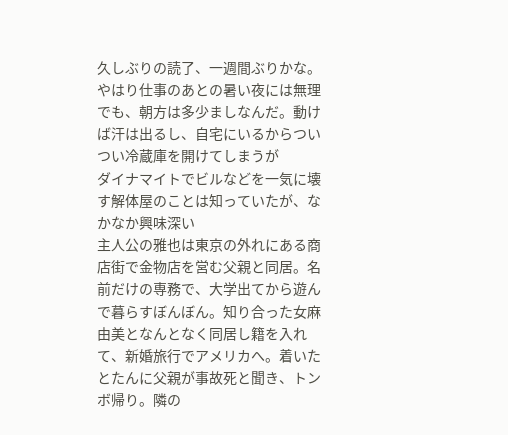久しぶりの読了、一週間ぶりかな。やはり仕事のあとの暑い夜には無理でも、朝方は多少ましなんだ。動けば汗は出るし、自宅にいるからついつい冷蔵庫を開けてしまうが
ダイナマイトでビルなどを一気に壊す解体屋のことは知っていたが、なかなか興味深い
主人公の雅也は東京の外れにある商店街で金物店を営む父親と同居。名前だけの専務で、大学出てから遊んで暮らすぼんぼん。知り合った女麻由美となんとなく同居し籍を入れて、新婚旅行でアメリカへ。着いたとたんに父親が事故死と聞き、トンボ帰り。隣の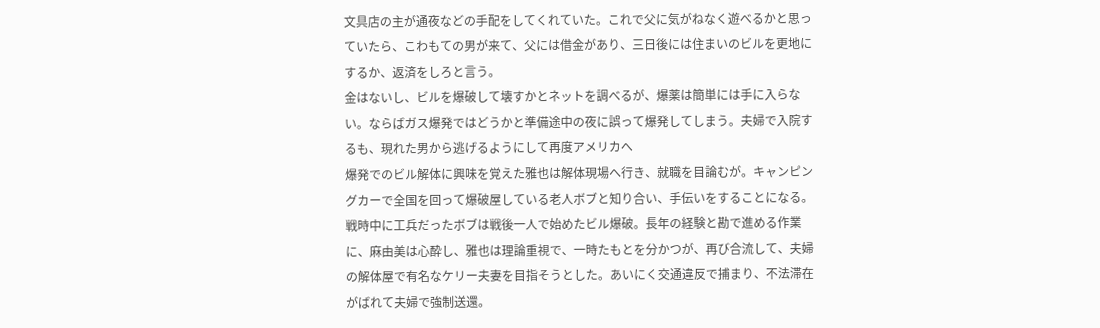文具店の主が通夜などの手配をしてくれていた。これで父に気がねなく遊べるかと思っていたら、こわもての男が来て、父には借金があり、三日後には住まいのビルを更地にするか、返済をしろと言う。
金はないし、ビルを爆破して壊すかとネットを調べるが、爆薬は簡単には手に入らない。ならばガス爆発ではどうかと準備途中の夜に誤って爆発してしまう。夫婦で入院するも、現れた男から逃げるようにして再度アメリカへ
爆発でのビル解体に興味を覚えた雅也は解体現場へ行き、就職を目論むが。キャンピングカーで全国を回って爆破屋している老人ボブと知り合い、手伝いをすることになる。
戦時中に工兵だったボブは戦後一人で始めたビル爆破。長年の経験と勘で進める作業に、麻由美は心酔し、雅也は理論重視で、一時たもとを分かつが、再び合流して、夫婦の解体屋で有名なケリー夫妻を目指そうとした。あいにく交通違反で捕まり、不法滞在がばれて夫婦で強制送還。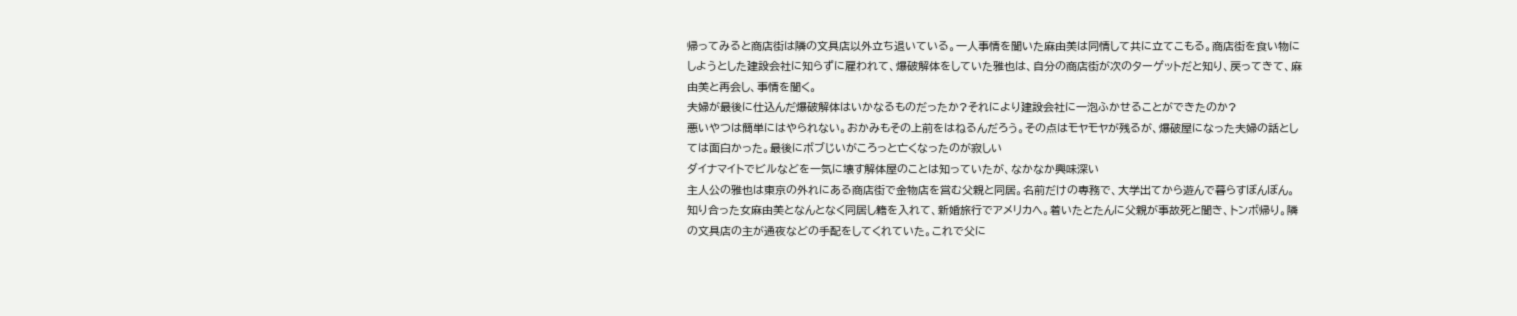帰ってみると商店街は隣の文具店以外立ち退いている。一人事情を聞いた麻由美は同情して共に立てこもる。商店街を食い物にしようとした建設会社に知らずに雇われて、爆破解体をしていた雅也は、自分の商店街が次のターゲットだと知り、戻ってきて、麻由美と再会し、事情を聞く。
夫婦が最後に仕込んだ爆破解体はいかなるものだったか?それにより建設会社に一泡ふかせることができたのか?
悪いやつは簡単にはやられない。おかみもその上前をはねるんだろう。その点はモヤモヤが残るが、爆破屋になった夫婦の話としては面白かった。最後にボブじいがころっと亡くなったのが寂しい
ダイナマイトでビルなどを一気に壊す解体屋のことは知っていたが、なかなか興味深い
主人公の雅也は東京の外れにある商店街で金物店を営む父親と同居。名前だけの専務で、大学出てから遊んで暮らすぼんぼん。知り合った女麻由美となんとなく同居し籍を入れて、新婚旅行でアメリカへ。着いたとたんに父親が事故死と聞き、トンボ帰り。隣の文具店の主が通夜などの手配をしてくれていた。これで父に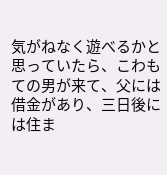気がねなく遊べるかと思っていたら、こわもての男が来て、父には借金があり、三日後には住ま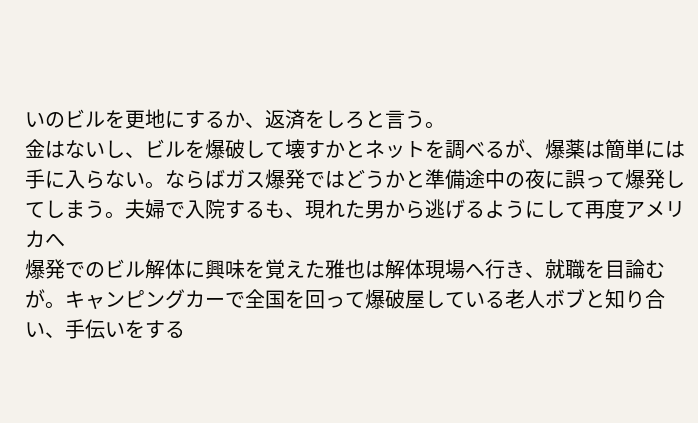いのビルを更地にするか、返済をしろと言う。
金はないし、ビルを爆破して壊すかとネットを調べるが、爆薬は簡単には手に入らない。ならばガス爆発ではどうかと準備途中の夜に誤って爆発してしまう。夫婦で入院するも、現れた男から逃げるようにして再度アメリカへ
爆発でのビル解体に興味を覚えた雅也は解体現場へ行き、就職を目論むが。キャンピングカーで全国を回って爆破屋している老人ボブと知り合い、手伝いをする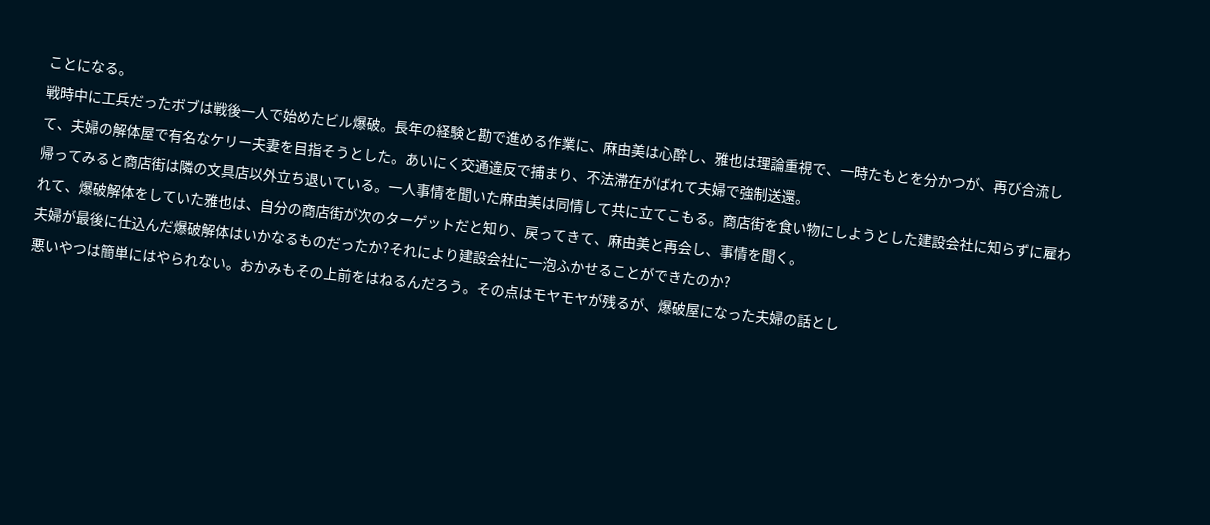ことになる。
戦時中に工兵だったボブは戦後一人で始めたビル爆破。長年の経験と勘で進める作業に、麻由美は心酔し、雅也は理論重視で、一時たもとを分かつが、再び合流して、夫婦の解体屋で有名なケリー夫妻を目指そうとした。あいにく交通違反で捕まり、不法滞在がばれて夫婦で強制送還。
帰ってみると商店街は隣の文具店以外立ち退いている。一人事情を聞いた麻由美は同情して共に立てこもる。商店街を食い物にしようとした建設会社に知らずに雇われて、爆破解体をしていた雅也は、自分の商店街が次のターゲットだと知り、戻ってきて、麻由美と再会し、事情を聞く。
夫婦が最後に仕込んだ爆破解体はいかなるものだったか?それにより建設会社に一泡ふかせることができたのか?
悪いやつは簡単にはやられない。おかみもその上前をはねるんだろう。その点はモヤモヤが残るが、爆破屋になった夫婦の話とし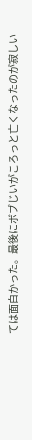ては面白かった。最後にボブじいがころっと亡くなったのが寂しい